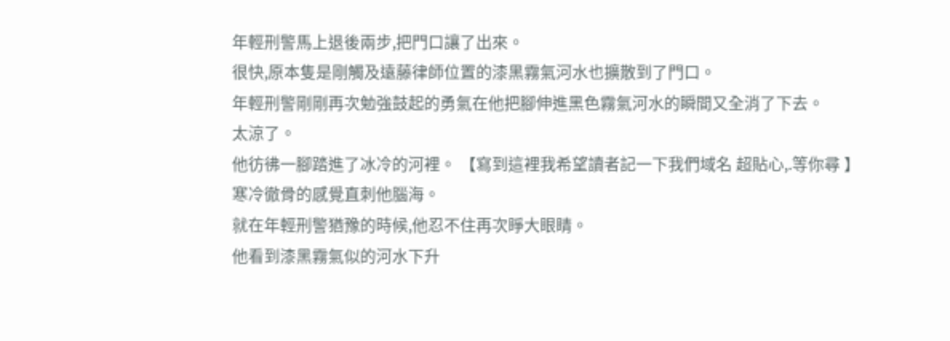年輕刑警馬上退後兩步,把門口讓了出來。
很快,原本隻是剛觸及遠藤律師位置的漆黑霧氣河水也擴散到了門口。
年輕刑警剛剛再次勉強鼓起的勇氣在他把腳伸進黑色霧氣河水的瞬間又全消了下去。
太涼了。
他彷彿一腳踏進了冰冷的河裡。 【寫到這裡我希望讀者記一下我們域名 超貼心,.等你尋 】
寒冷徹骨的感覺直刺他腦海。
就在年輕刑警猶豫的時候,他忍不住再次睜大眼睛。
他看到漆黑霧氣似的河水下升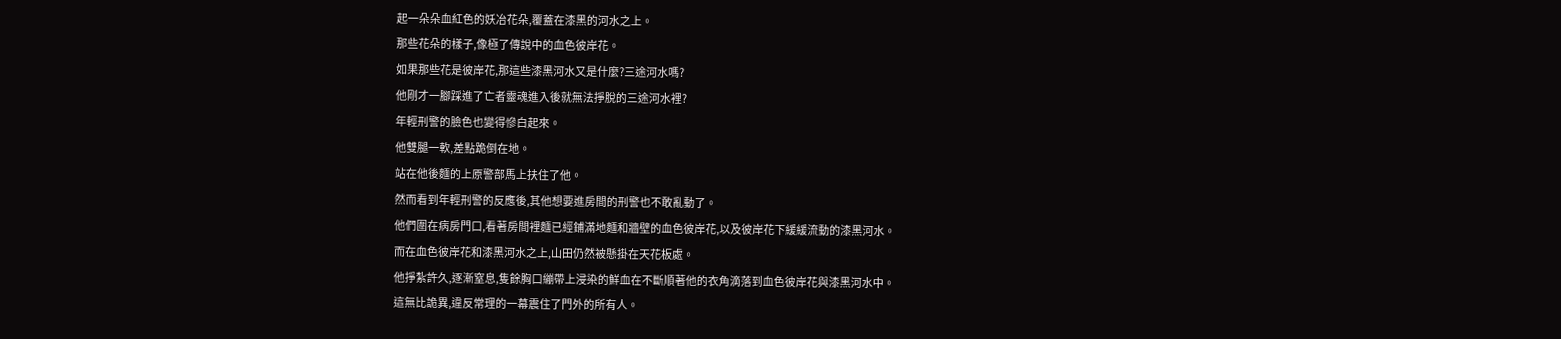起一朵朵血紅色的妖冶花朵,覆蓋在漆黑的河水之上。
那些花朵的樣子,像極了傳說中的血色彼岸花。
如果那些花是彼岸花,那這些漆黑河水又是什麼?三途河水嗎?
他剛才一腳踩進了亡者靈魂進入後就無法掙脫的三途河水裡?
年輕刑警的臉色也變得慘白起來。
他雙腿一軟,差點跪倒在地。
站在他後麵的上原警部馬上扶住了他。
然而看到年輕刑警的反應後,其他想要進房間的刑警也不敢亂動了。
他們圍在病房門口,看著房間裡麵已經鋪滿地麵和牆壁的血色彼岸花,以及彼岸花下緩緩流動的漆黑河水。
而在血色彼岸花和漆黑河水之上,山田仍然被懸掛在天花板處。
他掙紮許久,逐漸窒息,隻餘胸口繃帶上浸染的鮮血在不斷順著他的衣角滴落到血色彼岸花與漆黑河水中。
這無比詭異,違反常理的一幕震住了門外的所有人。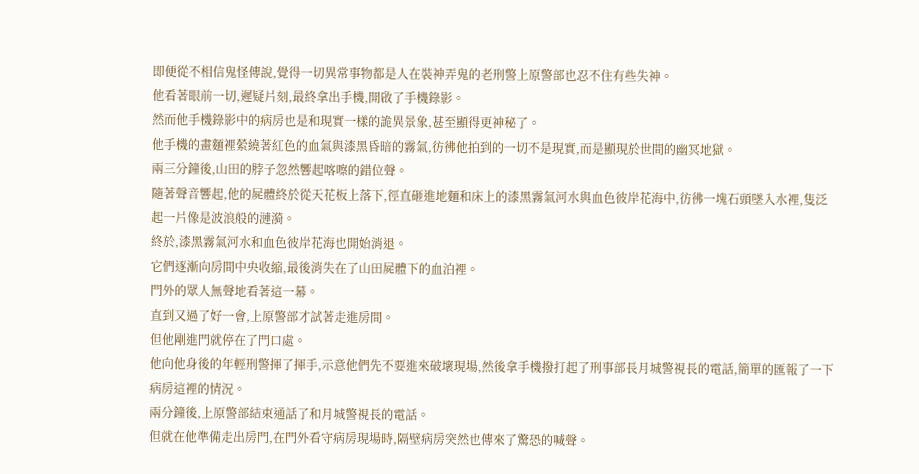即便從不相信鬼怪傳說,覺得一切異常事物都是人在裝神弄鬼的老刑警上原警部也忍不住有些失神。
他看著眼前一切,遲疑片刻,最終拿出手機,開啟了手機錄影。
然而他手機錄影中的病房也是和現實一樣的詭異景象,甚至顯得更神秘了。
他手機的畫麵裡縈繞著紅色的血氣與漆黑昏暗的霧氣,彷彿他拍到的一切不是現實,而是顯現於世間的幽冥地獄。
兩三分鐘後,山田的脖子忽然響起喀嚓的錯位聲。
隨著聲音響起,他的屍體終於從天花板上落下,徑直砸進地麵和床上的漆黑霧氣河水與血色彼岸花海中,彷彿一塊石頭墜入水裡,隻泛起一片像是波浪般的漣漪。
終於,漆黑霧氣河水和血色彼岸花海也開始消退。
它們逐漸向房間中央收縮,最後消失在了山田屍體下的血泊裡。
門外的眾人無聲地看著這一幕。
直到又過了好一會,上原警部才試著走進房間。
但他剛進門就停在了門口處。
他向他身後的年輕刑警揮了揮手,示意他們先不要進來破壞現場,然後拿手機撥打起了刑事部長月城警視長的電話,簡單的匯報了一下病房這裡的情況。
兩分鐘後,上原警部結束通話了和月城警視長的電話。
但就在他準備走出房門,在門外看守病房現場時,隔壁病房突然也傳來了驚恐的喊聲。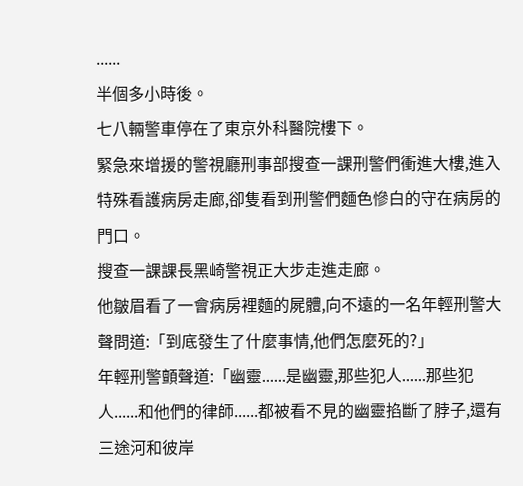......
半個多小時後。
七八輛警車停在了東京外科醫院樓下。
緊急來增援的警視廳刑事部搜查一課刑警們衝進大樓,進入特殊看護病房走廊,卻隻看到刑警們麵色慘白的守在病房的門口。
搜查一課課長黑崎警視正大步走進走廊。
他皺眉看了一會病房裡麵的屍體,向不遠的一名年輕刑警大聲問道:「到底發生了什麼事情,他們怎麼死的?」
年輕刑警顫聲道:「幽靈......是幽靈,那些犯人......那些犯人......和他們的律師......都被看不見的幽靈掐斷了脖子,還有三途河和彼岸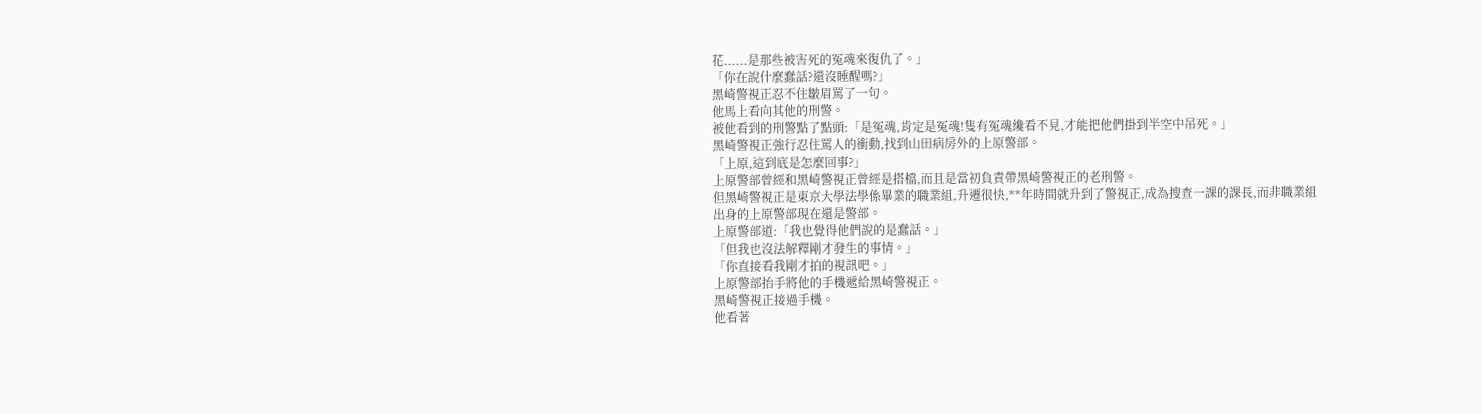花......是那些被害死的冤魂來復仇了。」
「你在說什麼蠢話?還沒睡醒嗎?」
黑崎警視正忍不住皺眉罵了一句。
他馬上看向其他的刑警。
被他看到的刑警點了點頭:「是冤魂,肯定是冤魂!隻有冤魂纔看不見,才能把他們掛到半空中吊死。」
黑崎警視正強行忍住罵人的衝動,找到山田病房外的上原警部。
「上原,這到底是怎麼回事?」
上原警部曾經和黑崎警視正曾經是搭檔,而且是當初負責帶黑崎警視正的老刑警。
但黑崎警視正是東京大學法學係畢業的職業組,升遷很快,**年時間就升到了警視正,成為搜查一課的課長,而非職業組出身的上原警部現在還是警部。
上原警部道:「我也覺得他們說的是蠢話。」
「但我也沒法解釋剛才發生的事情。」
「你直接看我剛才拍的視訊吧。」
上原警部抬手將他的手機遞給黑崎警視正。
黑崎警視正接過手機。
他看著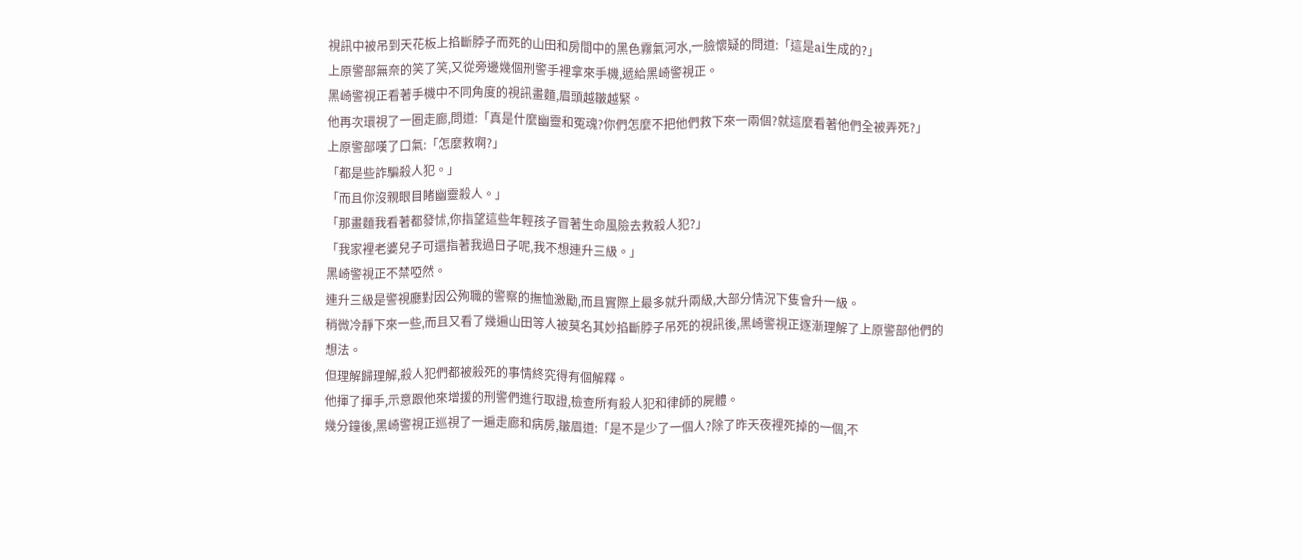視訊中被吊到天花板上掐斷脖子而死的山田和房間中的黑色霧氣河水,一臉懷疑的問道:「這是ai生成的?」
上原警部無奈的笑了笑,又從旁邊幾個刑警手裡拿來手機,遞給黑崎警視正。
黑崎警視正看著手機中不同角度的視訊畫麵,眉頭越皺越緊。
他再次環視了一圈走廊,問道:「真是什麼幽靈和冤魂?你們怎麼不把他們救下來一兩個?就這麼看著他們全被弄死?」
上原警部嘆了口氣:「怎麼救啊?」
「都是些詐騙殺人犯。」
「而且你沒親眼目睹幽靈殺人。」
「那畫麵我看著都發怵,你指望這些年輕孩子冒著生命風險去救殺人犯?」
「我家裡老婆兒子可還指著我過日子呢,我不想連升三級。」
黑崎警視正不禁啞然。
連升三級是警視廳對因公殉職的警察的撫恤激勵,而且實際上最多就升兩級,大部分情況下隻會升一級。
稍微冷靜下來一些,而且又看了幾遍山田等人被莫名其妙掐斷脖子吊死的視訊後,黑崎警視正逐漸理解了上原警部他們的想法。
但理解歸理解,殺人犯們都被殺死的事情終究得有個解釋。
他揮了揮手,示意跟他來增援的刑警們進行取證,檢查所有殺人犯和律師的屍體。
幾分鐘後,黑崎警視正巡視了一遍走廊和病房,皺眉道:「是不是少了一個人?除了昨天夜裡死掉的一個,不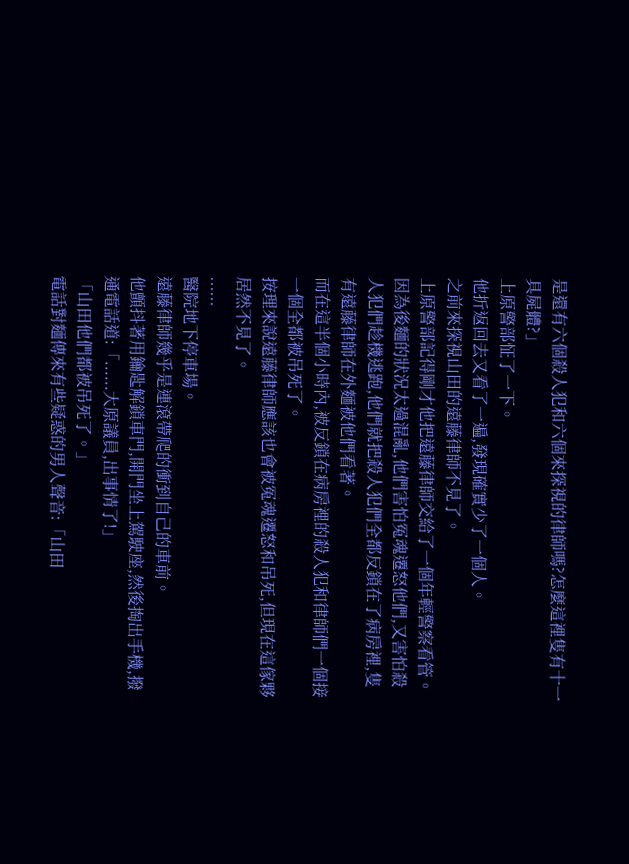是還有六個殺人犯和六個來探視的律師嗎?怎麼這裡隻有十一具屍體?」
上原警部怔了一下。
他折返回去又看了一遍,發現確實少了一個人。
之前來探視山田的遠藤律師不見了。
上原警部記得剛才他把遠藤律師交給了一個年輕警察看管。
因為後麵的狀況太過混亂,他們害怕冤魂遷怒他們,又害怕殺人犯們趁機逃跑,他們就把殺人犯們全都反鎖在了病房裡,隻有遠藤律師在外麵被他們看著。
而在這半個小時內,被反鎖在病房裡的殺人犯和律師們一個接一個全都被吊死了。
按理來說遠藤律師應該也會被冤魂遷怒和吊死,但現在這傢夥居然不見了。
......
醫院地下停車場。
遠藤律師幾乎是連滾帶爬的衝到自己的車前。
他顫抖著用鑰匙解鎖車門,開門坐上駕駛座,然後掏出手機,撥通電話道:「......大原議員,出事情了!」
「山田他們都被吊死了。」
電話對麵傳來有些疑惑的男人聲音:「山田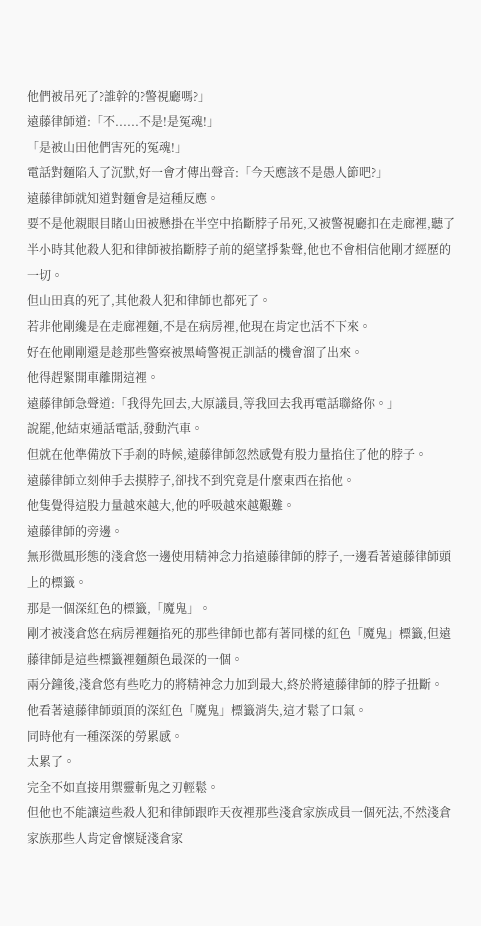他們被吊死了?誰幹的?警視廳嗎?」
遠藤律師道:「不......不是!是冤魂!」
「是被山田他們害死的冤魂!」
電話對麵陷入了沉默,好一會才傳出聲音:「今天應該不是愚人節吧?」
遠藤律師就知道對麵會是這種反應。
要不是他親眼目睹山田被懸掛在半空中掐斷脖子吊死,又被警視廳扣在走廊裡,聽了半小時其他殺人犯和律師被掐斷脖子前的絕望掙紮聲,他也不會相信他剛才經歷的一切。
但山田真的死了,其他殺人犯和律師也都死了。
若非他剛纔是在走廊裡麵,不是在病房裡,他現在肯定也活不下來。
好在他剛剛還是趁那些警察被黑崎警視正訓話的機會溜了出來。
他得趕緊開車離開這裡。
遠藤律師急聲道:「我得先回去,大原議員,等我回去我再電話聯絡你。」
說罷,他結束通話電話,發動汽車。
但就在他準備放下手剎的時候,遠藤律師忽然感覺有股力量掐住了他的脖子。
遠藤律師立刻伸手去摸脖子,卻找不到究竟是什麼東西在掐他。
他隻覺得這股力量越來越大,他的呼吸越來越艱難。
遠藤律師的旁邊。
無形微風形態的淺倉悠一邊使用精神念力掐遠藤律師的脖子,一邊看著遠藤律師頭上的標籤。
那是一個深紅色的標籤,「魔鬼」。
剛才被淺倉悠在病房裡麵掐死的那些律師也都有著同樣的紅色「魔鬼」標籤,但遠藤律師是這些標籤裡麵顏色最深的一個。
兩分鐘後,淺倉悠有些吃力的將精神念力加到最大,終於將遠藤律師的脖子扭斷。
他看著遠藤律師頭頂的深紅色「魔鬼」標籤消失,這才鬆了口氣。
同時他有一種深深的勞累感。
太累了。
完全不如直接用禦靈斬鬼之刃輕鬆。
但他也不能讓這些殺人犯和律師跟昨天夜裡那些淺倉家族成員一個死法,不然淺倉家族那些人肯定會懷疑淺倉家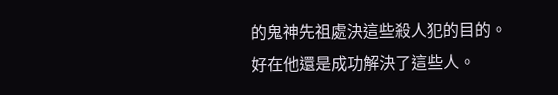的鬼神先祖處決這些殺人犯的目的。
好在他還是成功解決了這些人。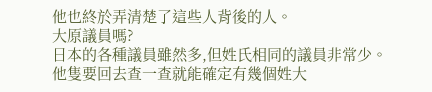他也終於弄清楚了這些人背後的人。
大原議員嗎?
日本的各種議員雖然多,但姓氏相同的議員非常少。
他隻要回去查一查就能確定有幾個姓大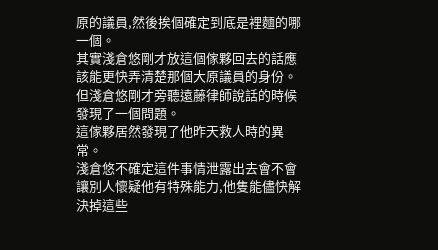原的議員,然後挨個確定到底是裡麵的哪一個。
其實淺倉悠剛才放這個傢夥回去的話應該能更快弄清楚那個大原議員的身份。
但淺倉悠剛才旁聽遠藤律師說話的時候發現了一個問題。
這傢夥居然發現了他昨天救人時的異常。
淺倉悠不確定這件事情泄露出去會不會讓別人懷疑他有特殊能力,他隻能儘快解決掉這些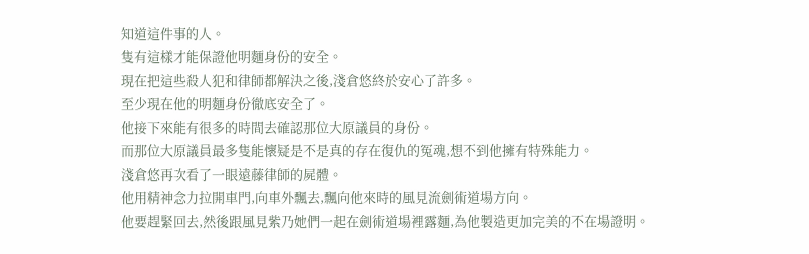知道這件事的人。
隻有這樣才能保證他明麵身份的安全。
現在把這些殺人犯和律師都解決之後,淺倉悠終於安心了許多。
至少現在他的明麵身份徹底安全了。
他接下來能有很多的時間去確認那位大原議員的身份。
而那位大原議員最多隻能懷疑是不是真的存在復仇的冤魂,想不到他擁有特殊能力。
淺倉悠再次看了一眼遠藤律師的屍體。
他用精神念力拉開車門,向車外飄去,飄向他來時的風見流劍術道場方向。
他要趕緊回去,然後跟風見紫乃她們一起在劍術道場裡露麵,為他製造更加完美的不在場證明。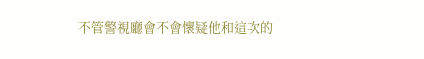不管警視廳會不會懷疑他和這次的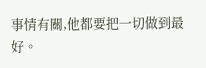事情有關,他都要把一切做到最好。